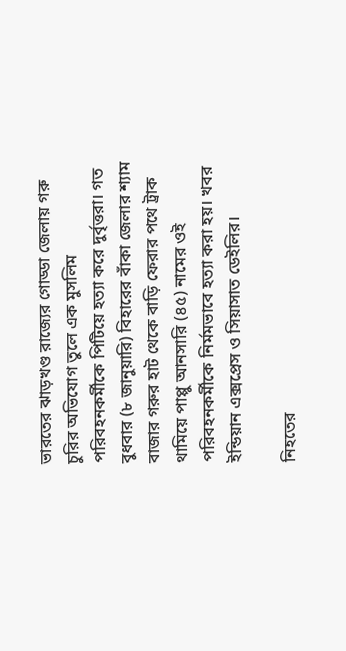ভারতের ঝাড়খণ্ড রাজ্যের গোড্ডা জেলায় গরু চুরির অভিযোগ তুলে এক মুসলিম পরিবহনকর্মীকে পিটিয়ে হত্যা করে দুর্বৃত্তরা। গত বুধবার (৮ জানুয়ারি) বিহারের বাঁকা জেলার শ্যাম বাজার গরুর হাট থেকে বাড়ি ফেরার পথে ট্রাক থামিয়ে পাপ্পু আনসারি (৪৫) নামের ওই পরিবহনকর্মীকে নির্মমভাবে হত্যা করা হয়। খবর ইন্ডিয়ান এক্সপ্রেস ও সিয়াসাত ডেইলির।

নিহতের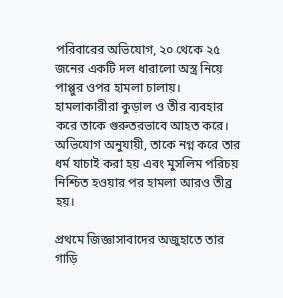পরিবারের অভিযোগ, ২০ থেকে ২৫ জনের একটি দল ধারালো অস্ত্র নিয়ে পাপ্পুর ওপর হামলা চালায়। হামলাকারীরা কুড়াল ও তীর ব্যবহার করে তাকে গুরুতরভাবে আহত করে। অভিযোগ অনুযায়ী, তাকে নগ্ন করে তার ধর্ম যাচাই করা হয় এবং মুসলিম পরিচয় নিশ্চিত হওয়ার পর হামলা আরও তীব্র হয়।

প্রথমে জিজ্ঞাসাবাদের অজুহাতে তার গাড়ি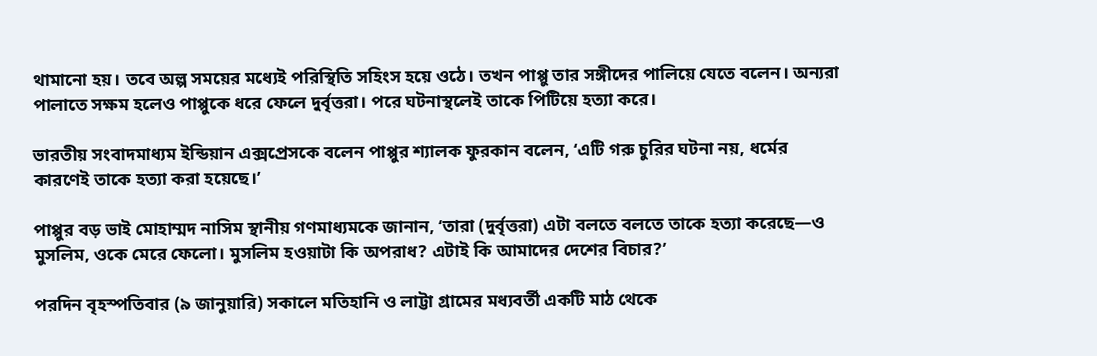থামানো হয়। তবে অল্প সময়ের মধ্যেই পরিস্থিতি সহিংস হয়ে ওঠে। তখন পাপ্পু তার সঙ্গীদের পালিয়ে যেতে বলেন। অন্যরা পালাতে সক্ষম হলেও পাপ্পুকে ধরে ফেলে দুর্বৃত্তরা। পরে ঘটনাস্থলেই তাকে পিটিয়ে হত্যা করে।

ভারতীয় সংবাদমাধ্যম ইন্ডিয়ান এক্সপ্রেসকে বলেন পাপ্পুর শ্যালক ফুরকান বলেন, ‘এটি গরু চুরির ঘটনা নয়, ধর্মের কারণেই তাকে হত্যা করা হয়েছে।’

পাপ্পুর বড় ভাই মোহাম্মদ নাসিম স্থানীয় গণমাধ্যমকে জানান, ‘তারা (দুর্বৃত্তরা) এটা বলতে বলতে তাকে হত্যা করেছে—ও মুসলিম, ওকে মেরে ফেলো। মুসলিম হওয়াটা কি অপরাধ? এটাই কি আমাদের দেশের বিচার?’

পরদিন বৃহস্পতিবার (৯ জানুয়ারি) সকালে মতিহানি ও লাট্টা গ্রামের মধ্যবর্তী একটি মাঠ থেকে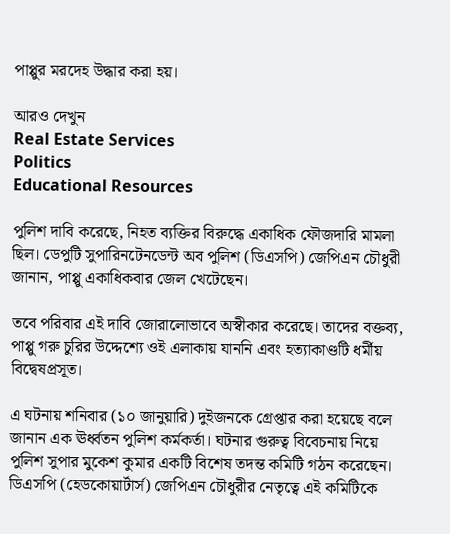পাপ্পুর মরদেহ উদ্ধার করা হয়।

আরও দেখুন
Real Estate Services
Politics
Educational Resources

পুলিশ দাবি করেছে, নিহত ব্যক্তির বিরুদ্ধে একাধিক ফৌজদারি মামলা ছিল। ডেপুটি সুপারিনটেনডেন্ট অব পুলিশ (ডিএসপি) জেপিএন চৌধুরী জানান, পাপ্পু একাধিকবার জেল খেটেছেন।

তবে পরিবার এই দাবি জোরালোভাবে অস্বীকার করেছে। তাদের বক্তব্য, পাপ্পু গরু চুরির উদ্দেশ্যে ওই এলাকায় যাননি এবং হত্যাকাণ্ডটি ধর্মীয় বিদ্বেষপ্রসূত।

এ ঘটনায় শনিবার (১০ জানুয়ারি) দুইজনকে গ্রেপ্তার করা হয়েছে বলে জানান এক ঊর্ধ্বতন পুলিশ কর্মকর্তা। ঘটনার গুরুত্ব বিবেচনায় নিয়ে পুলিশ সুপার মুকেশ কুমার একটি বিশেষ তদন্ত কমিটি গঠন করেছেন। ডিএসপি (হেডকোয়ার্টার্স) জেপিএন চৌধুরীর নেতৃত্বে এই কমিটিকে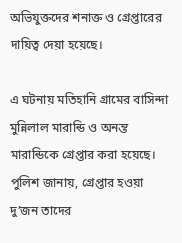অভিযুক্তদের শনাক্ত ও গ্রেপ্তারের দায়িত্ব দেয়া হয়েছে।

এ ঘটনায় মতিহানি গ্রামের বাসিন্দা মুন্নিলাল মারান্ডি ও অনন্ত মারান্ডিকে গ্রেপ্তার করা হয়েছে। পুলিশ জানায়, গ্রেপ্তার হওয়া দু’জন তাদের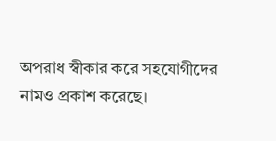অপরাধ স্বীকার করে সহযোগীদের নামও প্রকাশ করেছে।